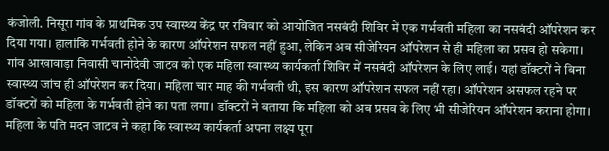कंजोली. निसूरा गांव के प्राथमिक उप स्वास्थ्य केंद्र पर रविवार को आयोजित नसबंदी शिविर में एक गर्भवती महिला का नसबंदी ऑपरेशन कर दिया गया। हालांकि गर्भवती होने के कारण ऑपरेशन सफल नहीं हुआ, लेकिन अब सीजेरियन ऑपरेशन से ही महिला का प्रसव हो सकेगा।
गांव आखावाड़ा निवासी चानोदेवी जाटव को एक महिला स्वास्थ्य कार्यकर्ता शिविर में नसबंदी ऑपरेशन के लिए लाई। यहां डॉक्टरों ने बिना स्वास्थ्य जांच ही ऑपरेशन कर दिया। महिला चार माह की गर्भवती थी, इस कारण ऑपरेशन सफल नहीं रहा। ऑपरेशन असफल रहने पर डॉक्टरों को महिला के गर्भवती होने का पता लगा। डॉक्टरों ने बताया कि महिला को अब प्रसव के लिए भी सीजेरियन ऑपरेशन कराना होगा।
महिला के पति मदन जाटव ने कहा कि स्वास्थ्य कार्यकर्ता अपना लक्ष्य पूरा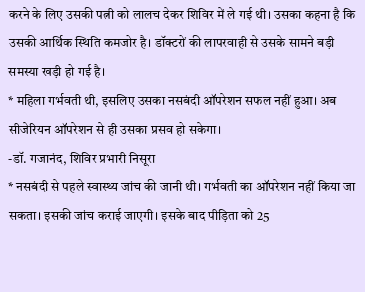करने के लिए उसकी पत्नी को लालच देकर शिविर में ले गई थी। उसका कहना है कि उसकी आर्थिक स्थिति कमजोर है। डॉक्टरों की लापरवाही से उसके सामने बड़ी समस्या खड़ी हो गई है।
* महिला गर्भवती थी, इसलिए उसका नसबंदी ऑपरेशन सफल नहीं हुआ। अब सीजेरियन ऑपरेशन से ही उसका प्रसव हो सकेगा।
-डॉ. गजानंद, शिविर प्रभारी निसूरा
* नसबंदी से पहले स्वास्थ्य जांच की जानी थी। गर्भवती का ऑपरेशन नहीं किया जा सकता। इसकी जांच कराई जाएगी। इसके बाद पीड़िता को 25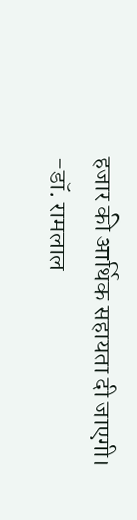हजार की आर्थिक सहायता दी जाएगी।
-डॉ. रामलाल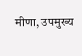मीणा, उपमुख्य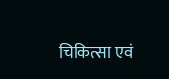चिकित्सा एवं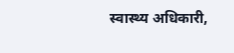स्वास्थ्य अधिकारी,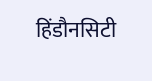हिंडौनसिटी